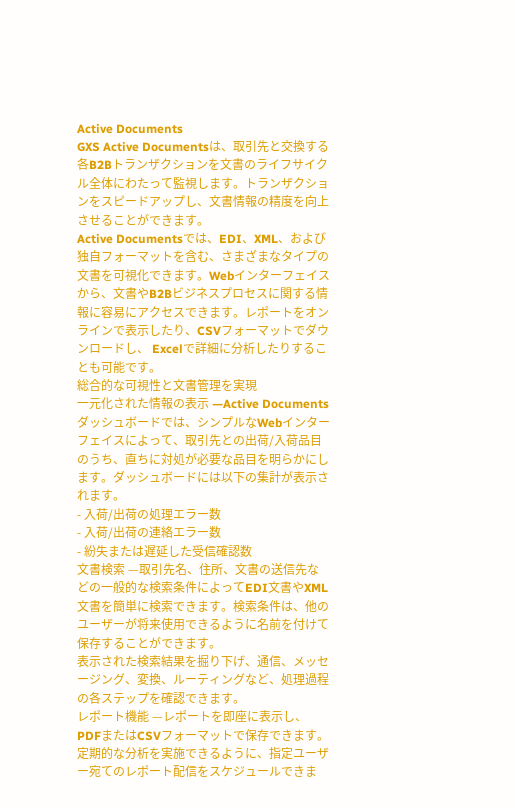Active Documents
GXS Active Documentsは、取引先と交換する各B2Bトランザクションを文書のライフサイクル全体にわたって監視します。トランザクションをスピードアップし、文書情報の精度を向上させることができます。
Active Documentsでは、EDI、XML、および独自フォーマットを含む、さまざまなタイプの文書を可視化できます。Webインターフェイスから、文書やB2Bビジネスプロセスに関する情報に容易にアクセスできます。レポートをオンラインで表示したり、CSVフォーマットでダウンロードし、 Excelで詳細に分析したりすることも可能です。
総合的な可視性と文書管理を実現
一元化された情報の表示 —Active Documentsダッシュボードでは、シンプルなWebインターフェイスによって、取引先との出荷/入荷品目のうち、直ちに対処が必要な品目を明らかにします。ダッシュボードには以下の集計が表示されます。
- 入荷/出荷の処理エラー数
- 入荷/出荷の連絡エラー数
- 紛失または遅延した受信確認数
文書検索 —取引先名、住所、文書の送信先などの一般的な検索条件によってEDI文書やXML文書を簡単に検索できます。検索条件は、他のユーザーが将来使用できるように名前を付けて保存することができます。
表示された検索結果を掘り下げ、通信、メッセージング、変換、ルーティングなど、処理過程の各ステップを確認できます。
レポート機能 —レポートを即座に表示し、PDFまたはCSVフォーマットで保存できます。定期的な分析を実施できるように、指定ユーザー宛てのレポート配信をスケジュールできま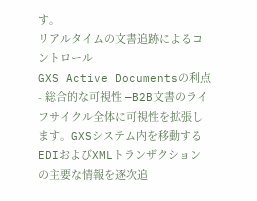す。
リアルタイムの文書追跡によるコントロール
GXS Active Documentsの利点
- 総合的な可視性 —B2B文書のライフサイクル全体に可視性を拡張します。GXSシステム内を移動するEDIおよびXMLトランザクションの主要な情報を逐次追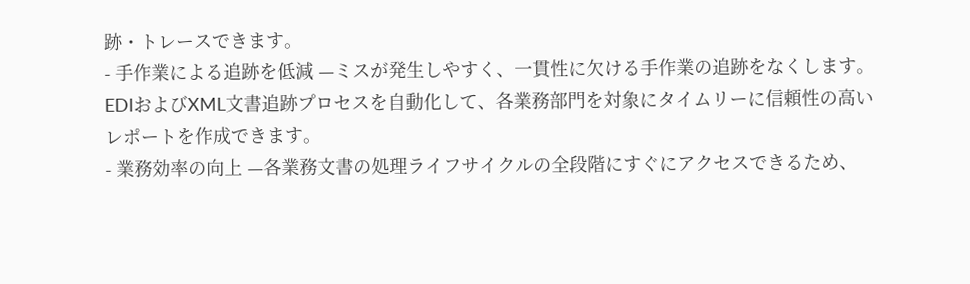跡・トレースできます。
- 手作業による追跡を低減 —ミスが発生しやすく、一貫性に欠ける手作業の追跡をなくします。EDIおよびXML文書追跡プロセスを自動化して、各業務部門を対象にタイムリーに信頼性の高いレポートを作成できます。
- 業務効率の向上 —各業務文書の処理ライフサイクルの全段階にすぐにアクセスできるため、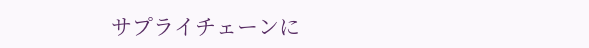サプライチェーンに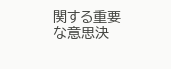関する重要な意思決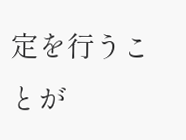定を行うことが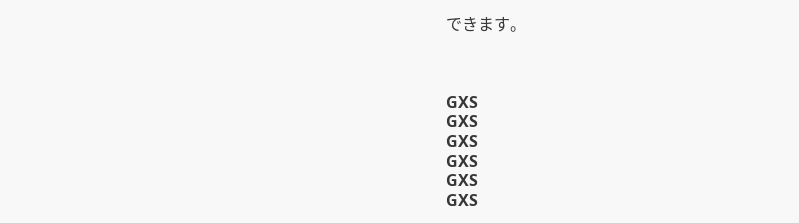できます。



GXS
GXS
GXS
GXS
GXS
GXS